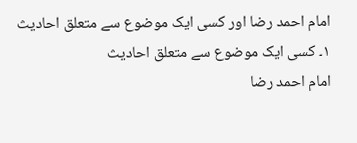امام احمد رضا اور کسی ایک موضوع سے متعلق احادیث
۱۔ کسی ایک موضوع سے متعلق احادیث
امام احمد رضا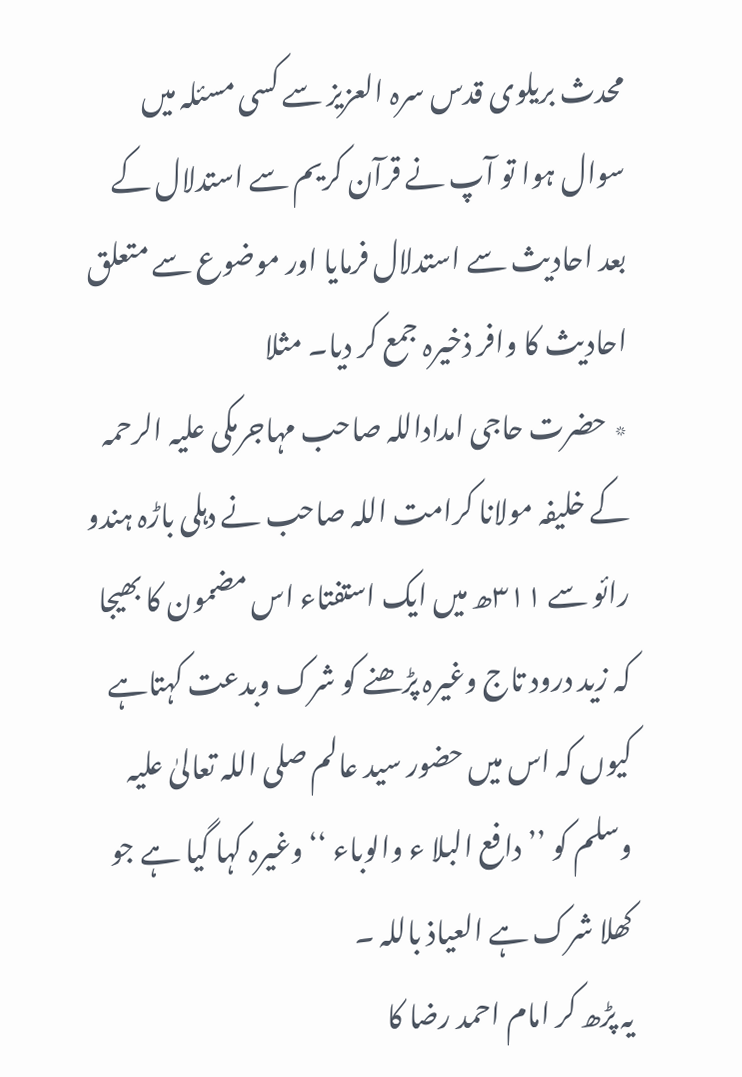محدث بریلوی قدس سرہ العزیز سے کسی مسئلہ میں سوال ہوا تو آپ نے قرآن کریم سے استدلال کے بعد احادیث سے استدلال فرمایا اور موضوع سے متعلق احادیث کا وافر ذخیرہ جمع کر دیا۔ مثلا
٭ حضرت حاجی امداداللہ صاحب مہاجرمکی علیہ الرحمہ کے خلیفہ مولانا کرامت اللہ صاحب نے دہلی باڑہ ہندو رائو سے ۳۱۱ھ میں ایک استفتاء اس مضمون کا بھیجا کہ زید درود تاج وغیرہ پڑھنے کو شرک وبدعت کہتاہے کیوں کہ اس میں حضور سید عالم صلی اللہ تعالیٰ علیہ وسلم کو ’’دافع البلا ء والوباء ‘‘ وغیرہ کہا گیا ہے جو کھلا شرک ہے العیاذ باللہ ۔
یہ پڑھ کر امام احمد رضا کا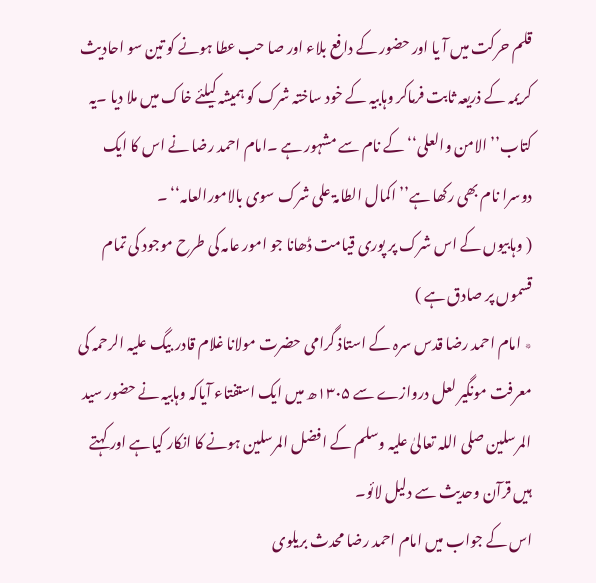قلم حرکت میں آ یا اور حضور کے دافع بلاء اور صا حب عطا ہونے کو تین سو احادیث کریمہ کے ذریعہ ثابت فرماکر وہابیہ کے خود ساختہ شرک کو ہمیشہ کیلئے خاک میں ملا دیا ۔یہ کتاب’’ الامن والعلی‘‘ کے نام سے مشہور ہے ۔امام احمد رضا نے اس کا ایک دوسرا نام بھی رکھا ہے’’ اکمال الطامۃ علی شرک سوی بالامورالعامہ‘‘ ۔
( وہابیوں کے اس شرک پر پوری قیامت ڈھانا جو امور عامہ کی طرح موجود کی تمام قسموں پر صادق ہے )
٭ امام احمد رضا قدس سرہ کے استاذ گرامی حضرت مولانا غلام قادر بیگ علیہ الرحمہ کی معرفت مونگیر لعل دروازے سے ۱۳۰۵ھ میں ایک استفتاء آیاکہ وہابیہ نے حضور سید المرسلین صلی اللہ تعالیٰ علیہ وسلم کے افضل المرسلین ہونے کا انکار کیاہے اور کہتے ہیں قرآن وحدیث سے دلیل لائو۔
اس کے جواب میں امام احمد رضا محدث بریلوی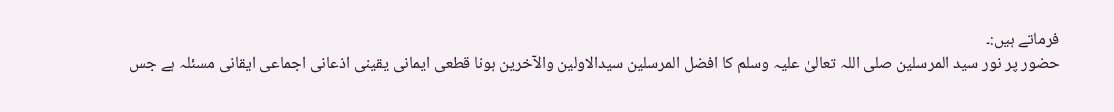فرماتے ہیں:۔
حضور پر نور سید المرسلین صلی اللہ تعالیٰ علیہ وسلم کا افضل المرسلین سیدالاولین والآخرین ہونا قطعی ایمانی یقینی اذعانی اجماعی ایقانی مسئلہ ہے جس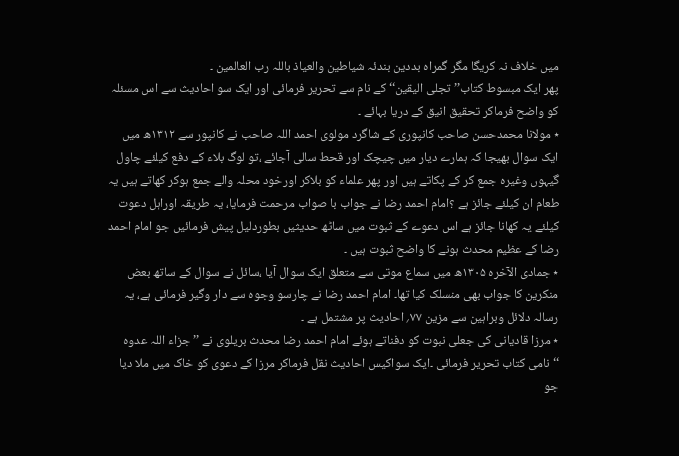میں خلاف نہ کریگا مگر گمراہ بددین بندئہ شیاطین والعیاذ باللہ رب العالمین ۔
پھر ایک مبسوط کتاب’’ تجلی الیقین‘‘ کے نام سے تحریر فرمائی اور ایک سو احادیث سے اس مسئلہ کو واضح فرماکر تحقیق انیق کے دریا بہائے ۔
٭ مولانا محمدحسن صاحب کانپوری کے شاگرد مولوی احمد اللہ صاحب نے کانپور سے ۱۳۱۲ھ میں ایک سوال بھیجا کہ ہمارے دیار میں چیچک اور قحط سالی آجائے ،تو لوگ بلاء کے دفع کیلئے چاول گیہوں وغیرہ جمع کر کے پکاتے ہیں اور پھر علماء کو بلاکر اورخود محلہ والے جمع ہوکر کھاتے ہیں یہ طعام ان کیلئے جائز ہے ؟امام احمد رضا نے جواب با صواب مرحمت فرمایا، یہ طریقہ اوراہل دعوت کیلئے یہ کھانا جائز ہے اس دعوے کے ثبوت میں ساٹھ حدیثیں بطوردلیل پیش فرمائیں جو امام احمد رضا کے عظیم محدث ہونے کا واضح ثبوت ہیں ۔
٭ جمادی الآخرہ ۱۳۰۵ھ میں سماع موتی سے متعلق ایک سوال آیا ،سائل نے سوال کے ساتھ بعض منکرین کا جواب بھی منسلک کیا تھا۔ امام احمد رضا نے چارسو وجوہ سے دار وگیر فرمائی ہے، یہ رسالہ دلائل وبراہین سے مزین ۷۷؍ احادیث پر مشتمل ہے ۔
٭ مرزا قادیانی کی جعلی نبوت کو دفناتے ہوئے امام احمد رضا محدث بریلوی نے ’’جزاء اللہ عدوہ ‘‘نامی کتاب تحریر فرمائی ۔ایک سواکیس احادیث نقل فرماکر مرزا کے دعوی کو خاک میں ملا دیا جو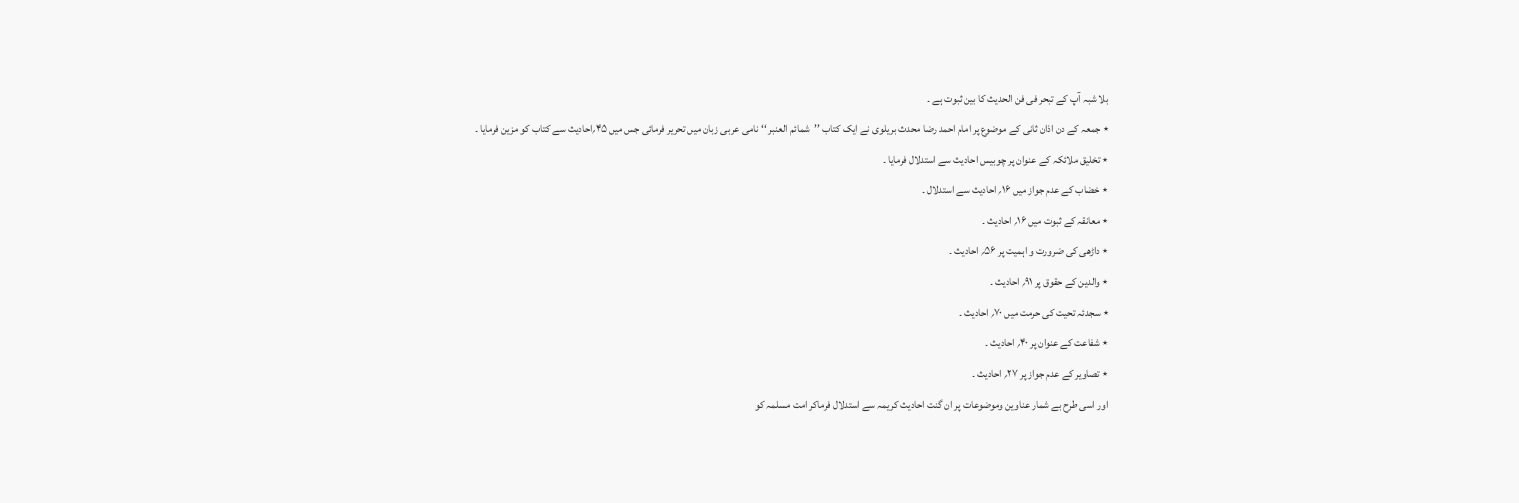بلا شبہ آپ کے تبحر فی فن الحدیث کا بین ثبوت ہے ۔
٭ جمعہ کے دن اذان ثانی کے موضوع پر امام احمد رضا محدث بریلوی نے ایک کتاب ’’شمائم العنبر ‘‘ نامی عربی زبان میں تحریر فرمائی جس میں ۴۵؍احادیث سے کتاب کو مزین فرمایا ۔
٭ تخلیق ملائکہ کے عنوان پر چوبیس احادیث سے استدلال فرمایا ۔
٭ خضاب کے عدم جواز میں ۱۶؍ احادیث سے استدلال ۔
٭ معانقہ کے ثبوت میں ۱۶؍ احادیث ۔
٭ داڑھی کی ضرورت و اہمیت پر ۵۶؍ احادیث ۔
٭ والدین کے حقوق پر ۹۱؍ احادیث ۔
٭ سجدئہ تحیت کی حرمت میں ۷۰؍ احادیث ۔
٭ شفاعت کے عنوان پر ۴۰؍ احادیث ۔
٭ تصاویر کے عدم جواز پر ۲۷؍ احادیث ۔
اور اسی طرح بے شمار عناوین وموضوعات پر ان گنت احادیث کریمہ سے استدلال فرماکر امت مسلمہ کو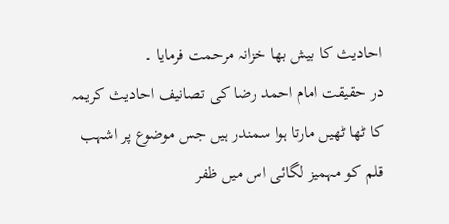احادیث کا بیش بھا خزانہ مرحمت فرمایا ۔
در حقیقت امام احمد رضا کی تصانیف احادیث کریمہ کا ٹھا ٹھیں مارتا ہوا سمندر ہیں جس موضوع پر اشہب قلم کو مہمیز لگائی اس میں ظفر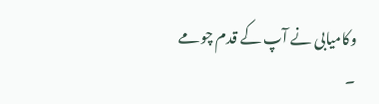وکامیابی نے آپ کے قدم چومے ۔